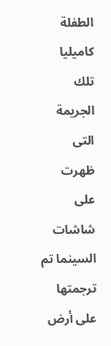الطفلة كاميليا
تلك الجريمة التى ظهرت على شاشات السينما تم ترجمتها على أرض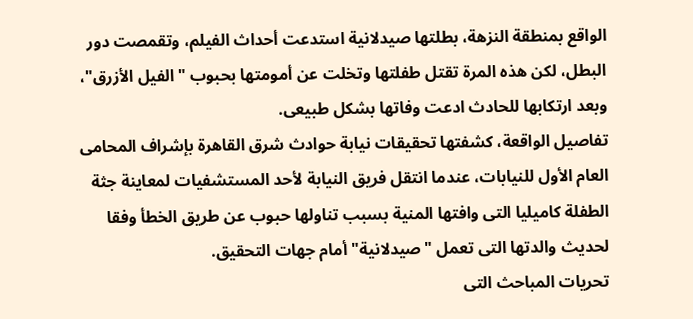الواقع بمنطقة النزهة، بطلتها صيدلانية استدعت أحداث الفيلم، وتقمصت دور البطل، لكن هذه المرة تقتل طفلتها وتخلت عن أمومتها بحبوب "الفيل الأزرق"، وبعد ارتكابها للحادث ادعت وفاتها بشكل طبيعى.
تفاصيل الواقعة، كشفتها تحقيقات نيابة حوادث شرق القاهرة بإشراف المحامى العام الأول للنيابات، عندما انتقل فريق النيابة لأحد المستشفيات لمعاينة جثة الطفلة كاميليا التى وافتها المنية بسبب تناولها حبوب عن طريق الخطأ وفقا لحديث والدتها التى تعمل "صيدلانية" أمام جهات التحقيق.
تحريات المباحث التى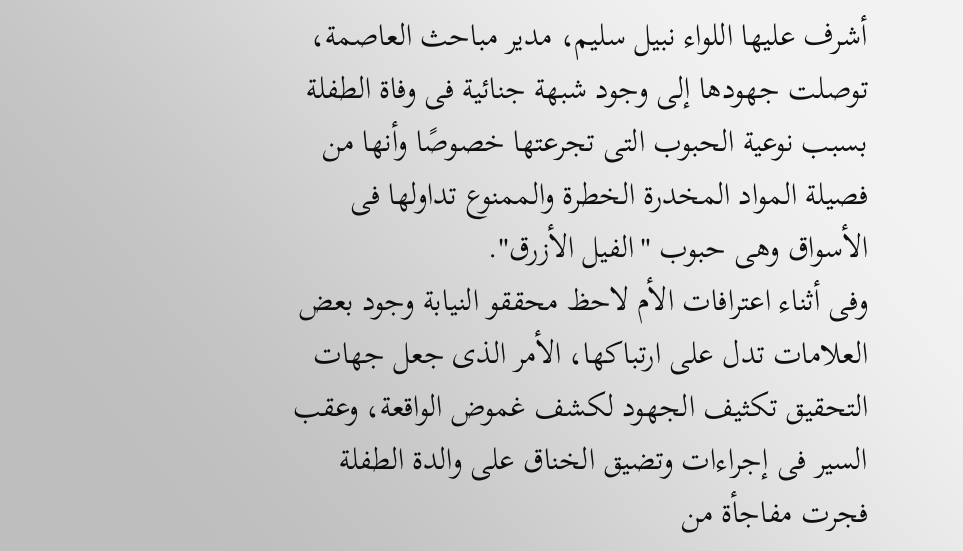أشرف عليها اللواء نبيل سليم، مدير مباحث العاصمة، توصلت جهودها إلى وجود شبهة جنائية فى وفاة الطفلة بسبب نوعية الحبوب التى تجرعتها خصوصًا وأنها من فصيلة المواد المخدرة الخطرة والممنوع تداولها فى الأسواق وهى حبوب "الفيل الأزرق".
وفى أثناء اعترافات الأم لاحظ محققو النيابة وجود بعض العلامات تدل على ارتباكها، الأمر الذى جعل جهات التحقيق تكثيف الجهود لكشف غموض الواقعة، وعقب السير فى إجراءات وتضيق الخناق على والدة الطفلة فجرت مفاجأة من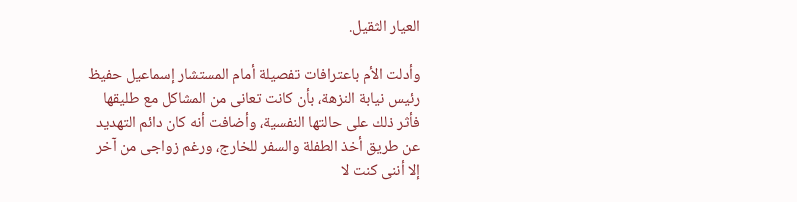العيار الثقيل.

وأدلت الأم باعترافات تفصيلة أمام المستشار إسماعيل حفيظ رئيس نيابة النزهة، بأن كانت تعانى من المشاكل مع طليقها فأثر ذلك على حالتها النفسية، وأضافت أنه كان دائم التهديد عن طريق أخذ الطفلة والسفر للخارج، ورغم زواجى من آخر إلا أننى كنت لا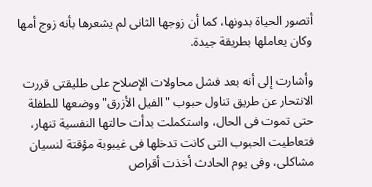أتصور الحياة بدونها، كما أن زوجها الثانى لم يشعرها بأنه زوج أمها وكان يعاملها بطريقة جيدة.

وأشارت إلى أنه بعد فشل محاولات الإصلاح على طليقتى قررت الانتحار عن طريق تناول حبوب "الفيل الأزرق" ووضعها للطفلة حتى تموت فى الحال، واستكملت بدأت حالتها النفسية تنهار، فتعاطيت الحبوب التى كانت تدخلها فى غيبوبة مؤقتة لنسيان مشاكلى، وفى يوم الحادث أخذت أقراص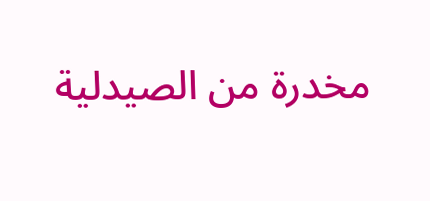مخدرة من الصيدلية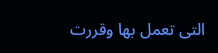التى تعمل بها وقررت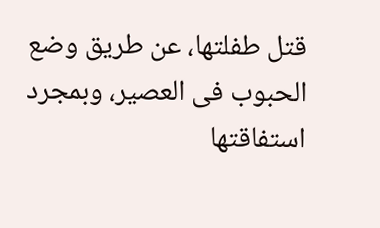قتل طفلتها، عن طريق وضع الحبوب فى العصير، وبمجرد استفاقتها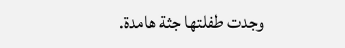وجدت طفلتها جثة هامدة.